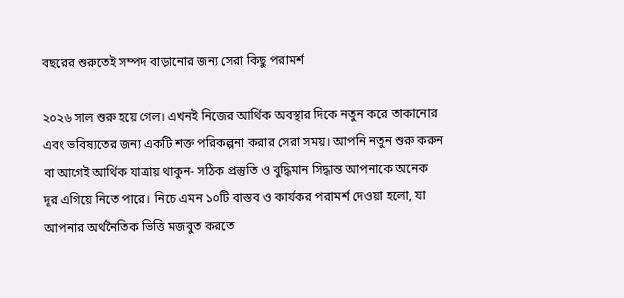বছরের শুরুতেই সম্পদ বাড়ানোর জন্য সেরা কিছু পরামর্শ

২০২৬ সাল শুরু হয়ে গেল। এখনই নিজের আর্থিক অবস্থার দিকে নতুন করে তাকানোর এবং ভবিষ্যতের জন্য একটি শক্ত পরিকল্পনা করার সেরা সময়। আপনি নতুন শুরু করুন বা আগেই আর্থিক যাত্রায় থাকুন- সঠিক প্রস্তুতি ও বুদ্ধিমান সিদ্ধান্ত আপনাকে অনেক দূর এগিয়ে নিতে পারে। নিচে এমন ১০টি বাস্তব ও কার্যকর পরামর্শ দেওয়া হলো, যা আপনার অর্থনৈতিক ভিত্তি মজবুত করতে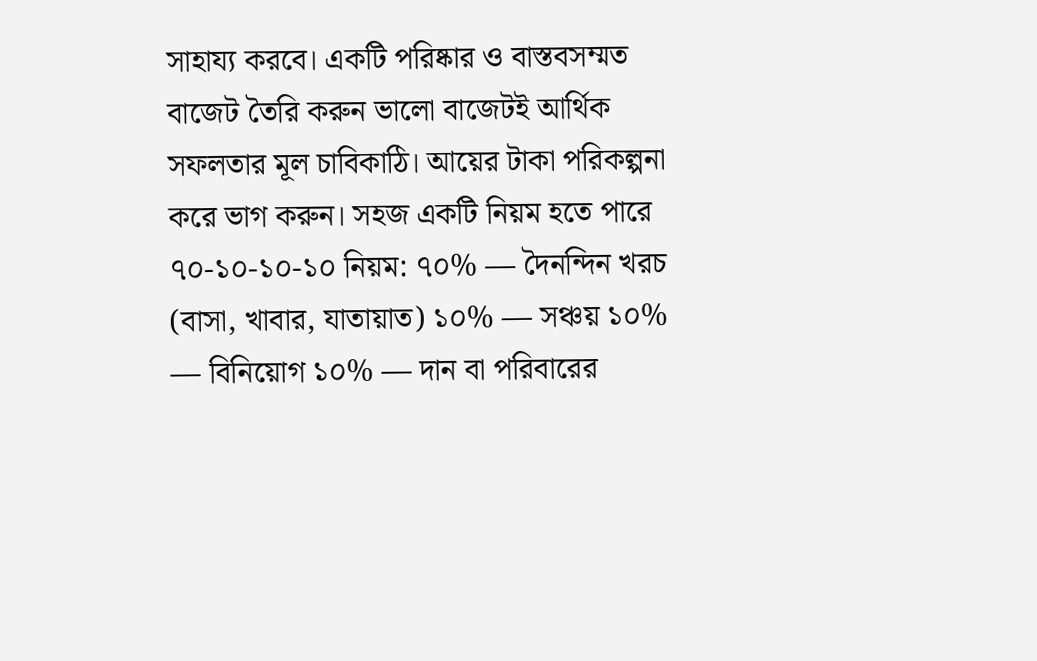সাহায্য করবে। একটি পরিষ্কার ও বাস্তবসম্মত বাজেট তৈরি করুন ভালো বাজেটই আর্থিক সফলতার মূল চাবিকাঠি। আয়ের টাকা পরিকল্পনা করে ভাগ করুন। সহজ একটি নিয়ম হতে পারে ৭০-১০-১০-১০ নিয়ম: ৭০% — দৈনন্দিন খরচ (বাসা, খাবার, যাতায়াত) ১০% — সঞ্চয় ১০% — বিনিয়োগ ১০% — দান বা পরিবারের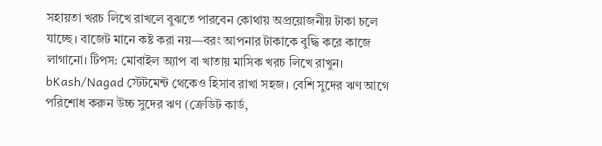সহায়তা খরচ লিখে রাখলে বুঝতে পারবেন কোথায় অপ্রয়োজনীয় টাকা চলে যাচ্ছে। বাজেট মানে কষ্ট করা নয়—বরং আপনার টাকাকে বুদ্ধি করে কাজে লাগানো। টিপস: মোবাইল অ্যাপ বা খাতায় মাসিক খরচ লিখে রাখুন। bKash/Nagad স্টেটমেন্ট থেকেও হিসাব রাখা সহজ। বেশি সুদের ঋণ আগে পরিশোধ করুন উচ্চ সুদের ঋণ (ক্রেডিট কার্ড,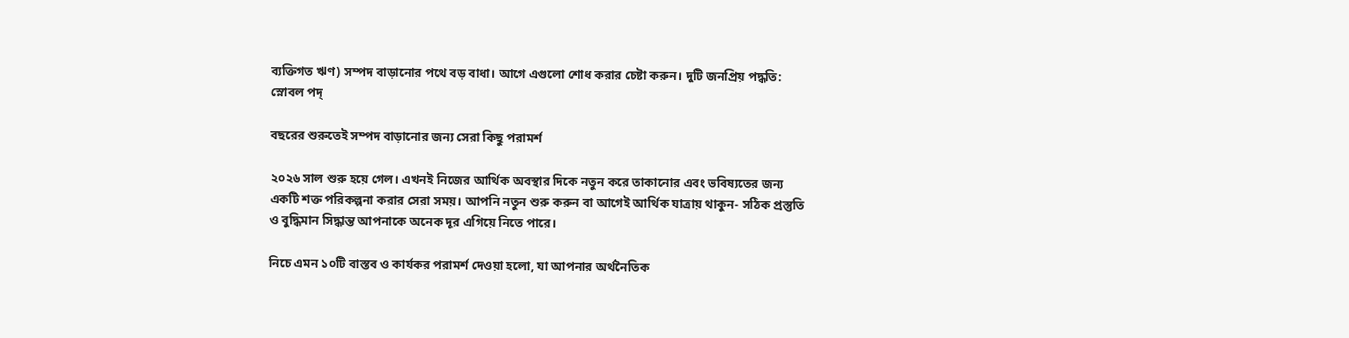ব্যক্তিগত ঋণ) সম্পদ বাড়ানোর পথে বড় বাধা। আগে এগুলো শোধ করার চেষ্টা করুন। দুটি জনপ্রিয় পদ্ধতি: স্নোবল পদ্

বছরের শুরুতেই সম্পদ বাড়ানোর জন্য সেরা কিছু পরামর্শ

২০২৬ সাল শুরু হয়ে গেল। এখনই নিজের আর্থিক অবস্থার দিকে নতুন করে তাকানোর এবং ভবিষ্যতের জন্য একটি শক্ত পরিকল্পনা করার সেরা সময়। আপনি নতুন শুরু করুন বা আগেই আর্থিক যাত্রায় থাকুন- সঠিক প্রস্তুতি ও বুদ্ধিমান সিদ্ধান্ত আপনাকে অনেক দূর এগিয়ে নিতে পারে।

নিচে এমন ১০টি বাস্তব ও কার্যকর পরামর্শ দেওয়া হলো, যা আপনার অর্থনৈতিক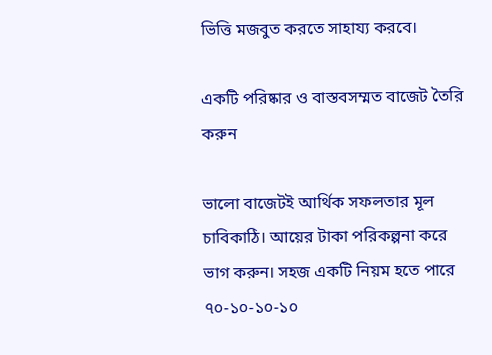ভিত্তি মজবুত করতে সাহায্য করবে।

একটি পরিষ্কার ও বাস্তবসম্মত বাজেট তৈরি করুন

ভালো বাজেটই আর্থিক সফলতার মূল চাবিকাঠি। আয়ের টাকা পরিকল্পনা করে ভাগ করুন। সহজ একটি নিয়ম হতে পারে ৭০-১০-১০-১০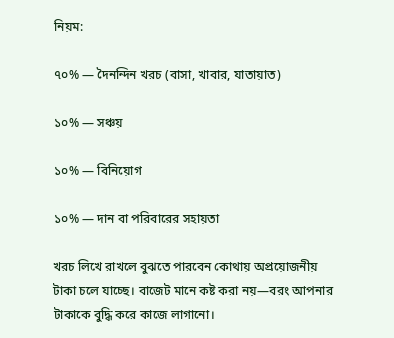নিয়ম:

৭০% — দৈনন্দিন খরচ (বাসা, খাবার, যাতায়াত)

১০% — সঞ্চয়

১০% — বিনিয়োগ

১০% — দান বা পরিবারের সহায়তা

খরচ লিখে রাখলে বুঝতে পারবেন কোথায় অপ্রয়োজনীয় টাকা চলে যাচ্ছে। বাজেট মানে কষ্ট করা নয়—বরং আপনার টাকাকে বুদ্ধি করে কাজে লাগানো।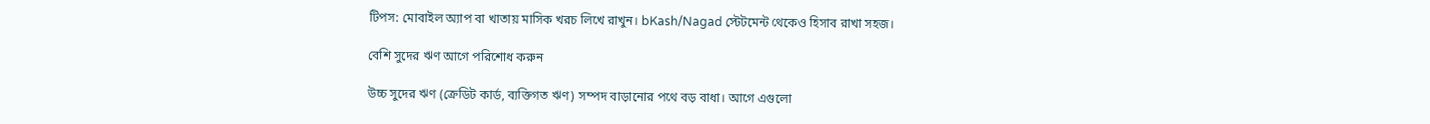টিপস: মোবাইল অ্যাপ বা খাতায় মাসিক খরচ লিখে রাখুন। bKash/Nagad স্টেটমেন্ট থেকেও হিসাব রাখা সহজ।

বেশি সুদের ঋণ আগে পরিশোধ করুন

উচ্চ সুদের ঋণ (ক্রেডিট কার্ড, ব্যক্তিগত ঋণ) সম্পদ বাড়ানোর পথে বড় বাধা। আগে এগুলো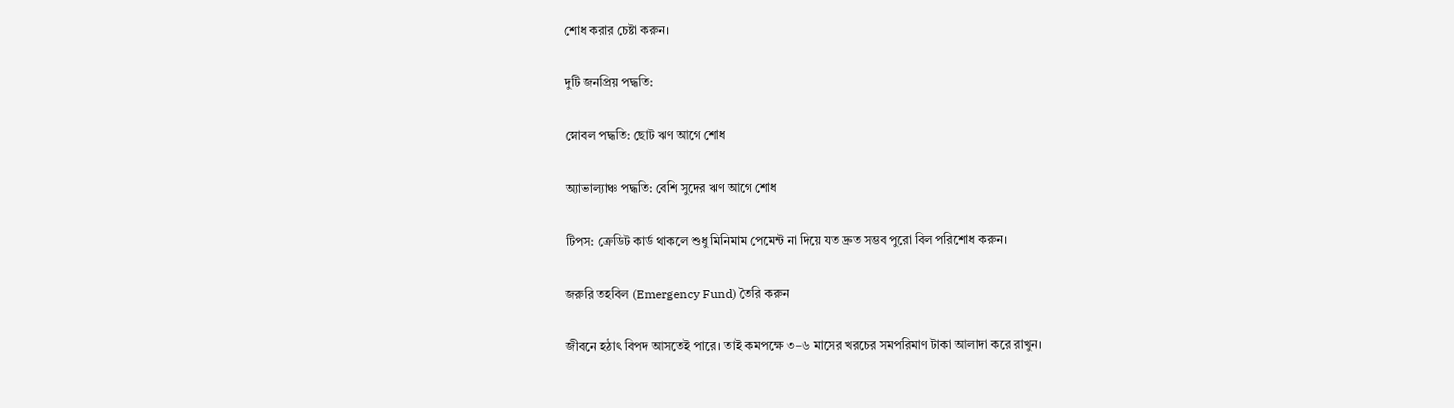শোধ করার চেষ্টা করুন।

দুটি জনপ্রিয় পদ্ধতি:

স্নোবল পদ্ধতি: ছোট ঋণ আগে শোধ

অ্যাভাল্যাঞ্চ পদ্ধতি: বেশি সুদের ঋণ আগে শোধ

টিপস: ক্রেডিট কার্ড থাকলে শুধু মিনিমাম পেমেন্ট না দিয়ে যত দ্রুত সম্ভব পুরো বিল পরিশোধ করুন।

জরুরি তহবিল (Emergency Fund) তৈরি করুন

জীবনে হঠাৎ বিপদ আসতেই পারে। তাই কমপক্ষে ৩–৬ মাসের খরচের সমপরিমাণ টাকা আলাদা করে রাখুন।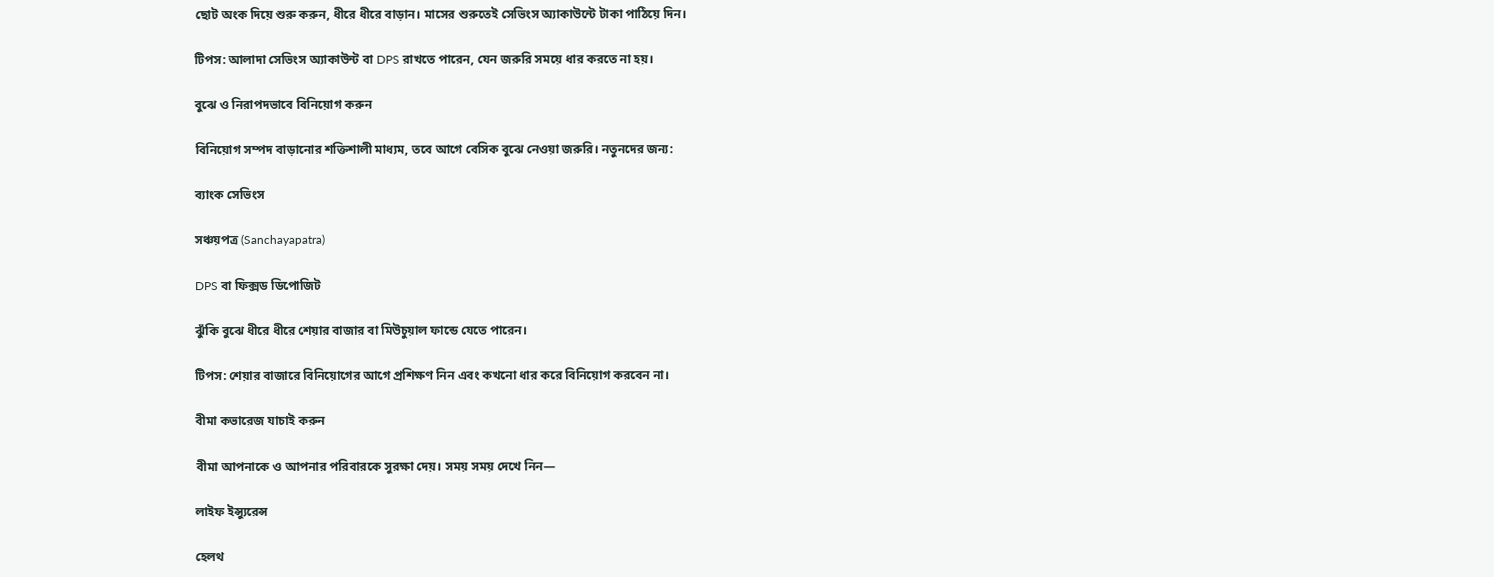ছোট অংক দিয়ে শুরু করুন, ধীরে ধীরে বাড়ান। মাসের শুরুতেই সেভিংস অ্যাকাউন্টে টাকা পাঠিয়ে দিন।

টিপস: আলাদা সেভিংস অ্যাকাউন্ট বা DPS রাখতে পারেন, যেন জরুরি সময়ে ধার করতে না হয়।

বুঝে ও নিরাপদভাবে বিনিয়োগ করুন

বিনিয়োগ সম্পদ বাড়ানোর শক্তিশালী মাধ্যম, তবে আগে বেসিক বুঝে নেওয়া জরুরি। নতুনদের জন্য:

ব্যাংক সেভিংস

সঞ্চয়পত্র (Sanchayapatra)

DPS বা ফিক্সড ডিপোজিট

ঝুঁকি বুঝে ধীরে ধীরে শেয়ার বাজার বা মিউচুয়াল ফান্ডে যেতে পারেন।

টিপস: শেয়ার বাজারে বিনিয়োগের আগে প্রশিক্ষণ নিন এবং কখনো ধার করে বিনিয়োগ করবেন না।

বীমা কভারেজ যাচাই করুন

বীমা আপনাকে ও আপনার পরিবারকে সুরক্ষা দেয়। সময় সময় দেখে নিন—

লাইফ ইন্স্যুরেন্স

হেলথ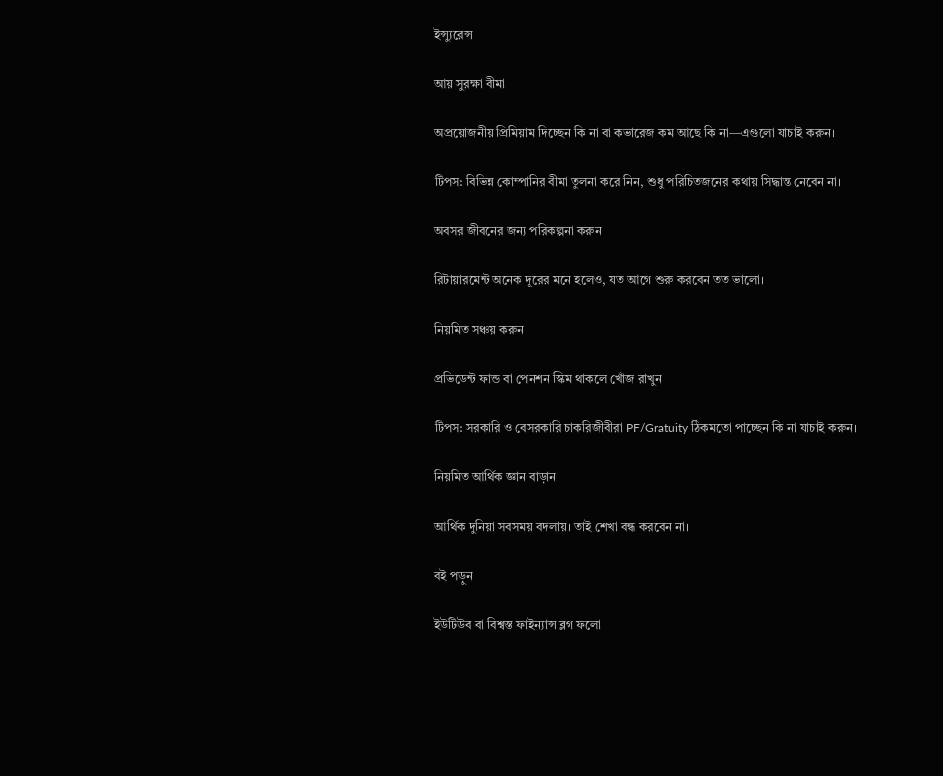ইন্স্যুরেন্স

আয় সুরক্ষা বীমা

অপ্রয়োজনীয় প্রিমিয়াম দিচ্ছেন কি না বা কভারেজ কম আছে কি না—এগুলো যাচাই করুন।

টিপস: বিভিন্ন কোম্পানির বীমা তুলনা করে নিন, শুধু পরিচিতজনের কথায় সিদ্ধান্ত নেবেন না।

অবসর জীবনের জন্য পরিকল্পনা করুন

রিটায়ারমেন্ট অনেক দূরের মনে হলেও, যত আগে শুরু করবেন তত ভালো।

নিয়মিত সঞ্চয় করুন

প্রভিডেন্ট ফান্ড বা পেনশন স্কিম থাকলে খোঁজ রাখুন

টিপস: সরকারি ও বেসরকারি চাকরিজীবীরা PF/Gratuity ঠিকমতো পাচ্ছেন কি না যাচাই করুন।

নিয়মিত আর্থিক জ্ঞান বাড়ান

আর্থিক দুনিয়া সবসময় বদলায়। তাই শেখা বন্ধ করবেন না।

বই পড়ুন

ইউটিউব বা বিশ্বস্ত ফাইন্যান্স ব্লগ ফলো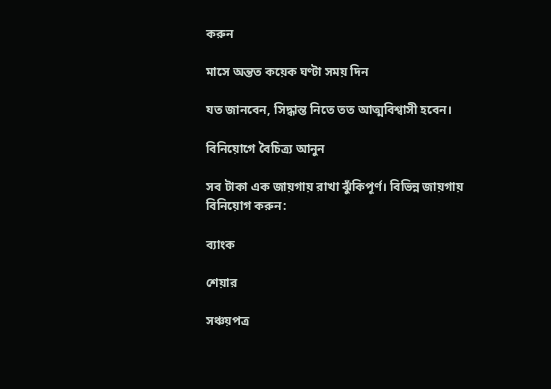করুন

মাসে অন্তত কয়েক ঘণ্টা সময় দিন

যত জানবেন, সিদ্ধান্ত নিতে তত আত্মবিশ্বাসী হবেন।

বিনিয়োগে বৈচিত্র্য আনুন

সব টাকা এক জায়গায় রাখা ঝুঁকিপূর্ণ। বিভিন্ন জায়গায় বিনিয়োগ করুন:

ব্যাংক

শেয়ার

সঞ্চয়পত্র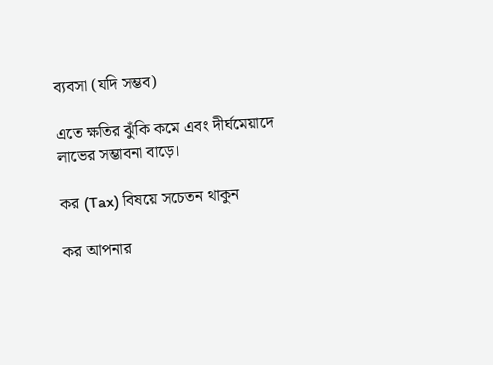ব্যবসা (যদি সম্ভব)

এতে ক্ষতির ঝুঁকি কমে এবং দীর্ঘমেয়াদে লাভের সম্ভাবনা বাড়ে।

কর (Tax) বিষয়ে সচেতন থাকুন

কর আপনার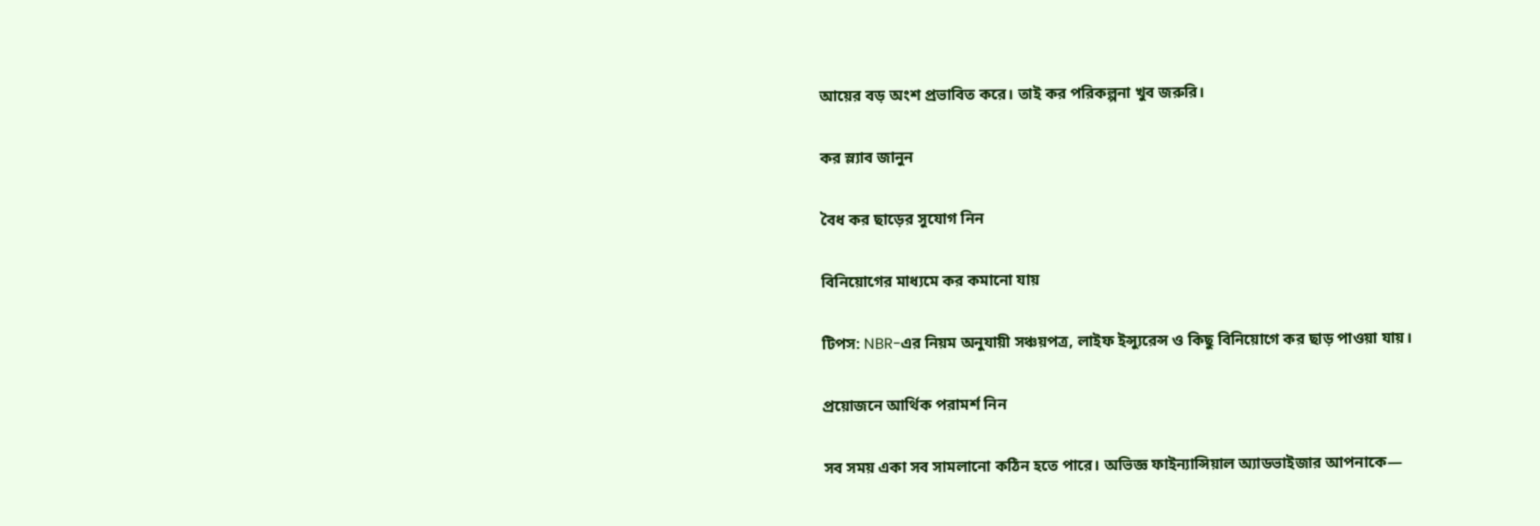আয়ের বড় অংশ প্রভাবিত করে। তাই কর পরিকল্পনা খুব জরুরি।

কর স্ল্যাব জানুন

বৈধ কর ছাড়ের সুযোগ নিন

বিনিয়োগের মাধ্যমে কর কমানো যায়

টিপস: NBR-এর নিয়ম অনুযায়ী সঞ্চয়পত্র, লাইফ ইন্স্যুরেন্স ও কিছু বিনিয়োগে কর ছাড় পাওয়া যায়।

প্রয়োজনে আর্থিক পরামর্শ নিন

সব সময় একা সব সামলানো কঠিন হতে পারে। অভিজ্ঞ ফাইন্যান্সিয়াল অ্যাডভাইজার আপনাকে—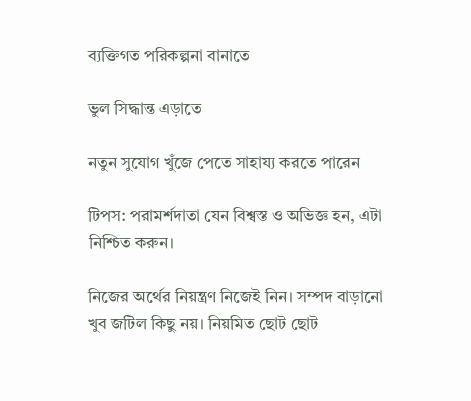ব্যক্তিগত পরিকল্পনা বানাতে

ভুল সিদ্ধান্ত এড়াতে

নতুন সুযোগ খুঁজে পেতে সাহায্য করতে পারেন

টিপস: পরামর্শদাতা যেন বিশ্বস্ত ও অভিজ্ঞ হন, এটা নিশ্চিত করুন।

নিজের অর্থের নিয়ন্ত্রণ নিজেই নিন। সম্পদ বাড়ানো খুব জটিল কিছু নয়। নিয়মিত ছোট ছোট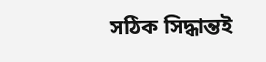সঠিক সিদ্ধান্তই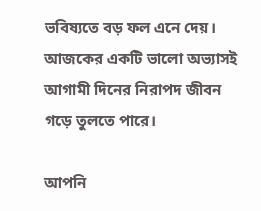ভবিষ্যতে বড় ফল এনে দেয়। আজকের একটি ভালো অভ্যাসই আগামী দিনের নিরাপদ জীবন গড়ে তুলতে পারে।

আপনি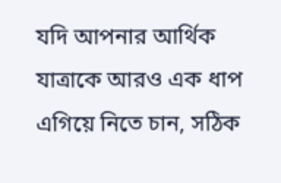যদি আপনার আর্থিক যাত্রাকে আরও এক ধাপ এগিয়ে নিতে চান, সঠিক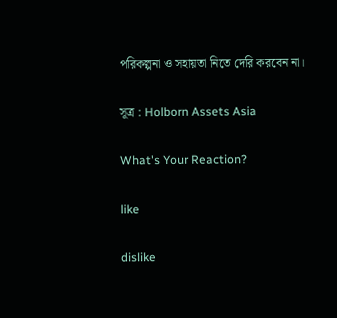পরিকল্পনা ও সহায়তা নিতে দেরি করবেন না।

সূত্র : Holborn Assets Asia

What's Your Reaction?

like

dislike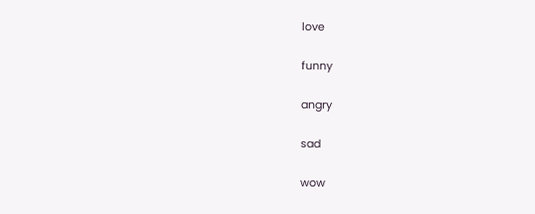love

funny

angry

sad

wow